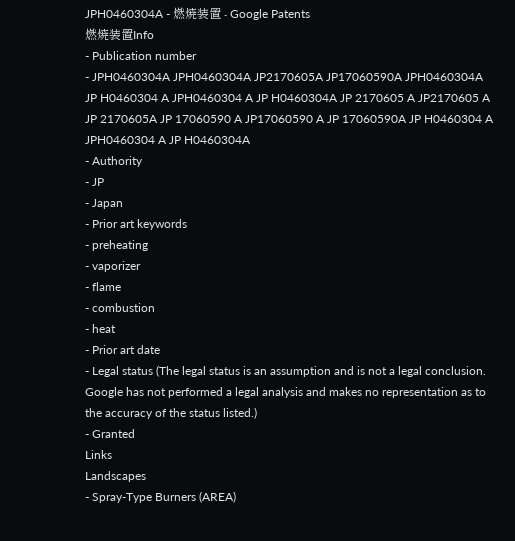JPH0460304A - 燃焼装置 - Google Patents
燃焼装置Info
- Publication number
- JPH0460304A JPH0460304A JP2170605A JP17060590A JPH0460304A JP H0460304 A JPH0460304 A JP H0460304A JP 2170605 A JP2170605 A JP 2170605A JP 17060590 A JP17060590 A JP 17060590A JP H0460304 A JPH0460304 A JP H0460304A
- Authority
- JP
- Japan
- Prior art keywords
- preheating
- vaporizer
- flame
- combustion
- heat
- Prior art date
- Legal status (The legal status is an assumption and is not a legal conclusion. Google has not performed a legal analysis and makes no representation as to the accuracy of the status listed.)
- Granted
Links
Landscapes
- Spray-Type Burners (AREA)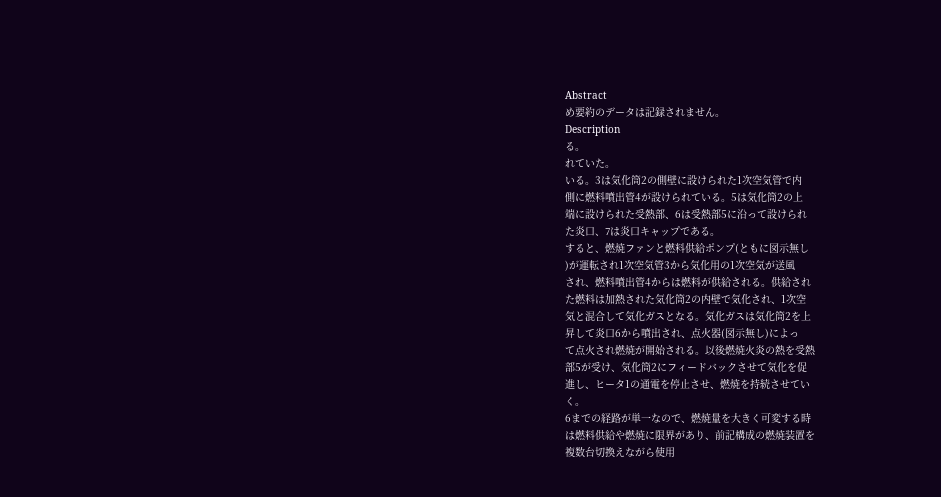Abstract
め要約のデータは記録されません。
Description
る。
れていた。
いる。3は気化筒2の側壁に設けられた1次空気管で内
側に燃料噴出管4が設けられている。5は気化筒2の上
端に設けられた受熱部、6は受熱部5に沿って設けられ
た炎口、7は炎口キャップである。
すると、燃焼ファンと燃料供給ポンプ(ともに図示無し
)が運転され1次空気管3から気化用の1次空気が送風
され、燃料噴出管4からは燃料が供給される。供給され
た燃料は加熱された気化筒2の内壁で気化され、1次空
気と混合して気化ガスとなる。気化ガスは気化筒2を上
昇して炎口6から噴出され、点火器(図示無し)によっ
て点火され燃焼が開始される。以後燃焼火炎の熱を受熱
部5が受け、気化筒2にフィードバックさせて気化を促
進し、ヒータ1の通電を停止させ、燃焼を持続させてい
く。
6までの経路が単一なので、燃焼量を大きく可変する時
は燃料供給や燃焼に限界があり、前記構成の燃焼装置を
複数台切換えながら使用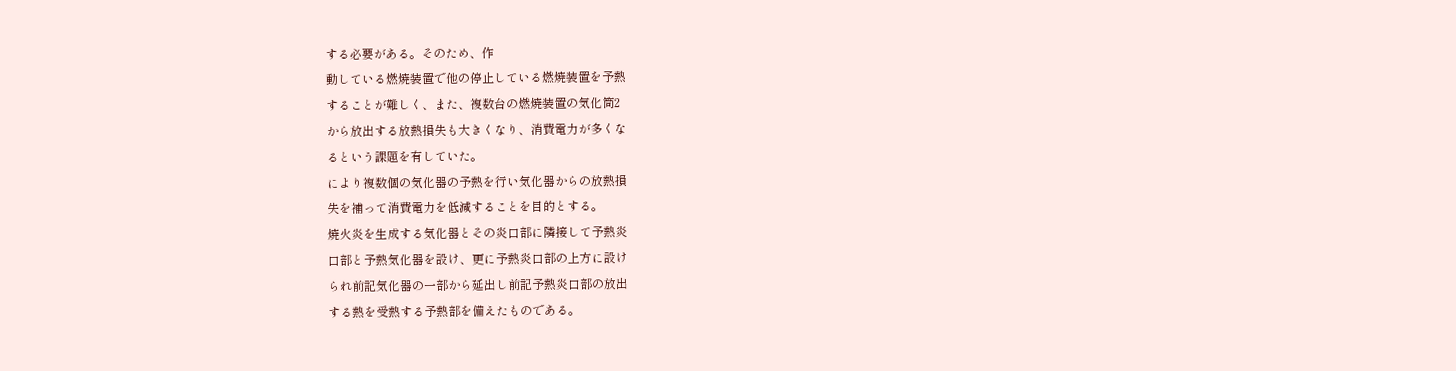する必要がある。そのため、作
動している燃焼装置で他の停止している燃焼装置を予熱
することが難しく、また、複数台の燃焼装置の気化筒2
から放出する放熱損失も大きくなり、消費電力が多くな
るという課題を有していた。
により複数個の気化器の予熱を行い気化器からの放熱損
失を補って消費電力を低減することを目的とする。
焼火炎を生成する気化器とその炎口部に隣接して予熱炎
口部と予熱気化器を設け、更に予熱炎口部の上方に設け
られ前記気化器の一部から延出し前記予熱炎口部の放出
する熱を受熱する予熱部を備えたものである。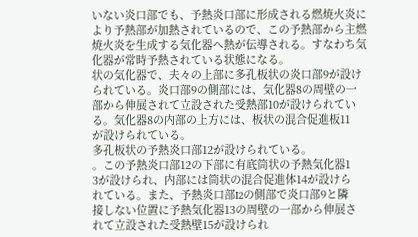いない炎口部でも、予熱炎口部に形成される燃焼火炎に
より予熱部が加熱されているので、この予熱部から主燃
焼火炎を生成する気化器へ熱が伝導される。すなわち気
化器が常時予熱されている状態になる。
状の気化器で、夫々の上部に多孔板状の炎口部9が設け
られている。炎口部9の側部には、気化器8の周壁の一
部から伸展されて立設された受熱部10が設けられてい
る。気化器8の内部の上方には、板状の混合促進板11
が設けられている。
多孔板状の予熱炎口部12が設けられている。
。この予熱炎口部12の下部に有底筒状の予熱気化器1
3が設けられ、内部には筒状の混合促進体14が設けら
れている。また、予熱炎口部I2の側部で炎口部9と隣
接しない位置に予熱気化器13の周壁の一部から伸展さ
れて立設された受熱壁15が設けられ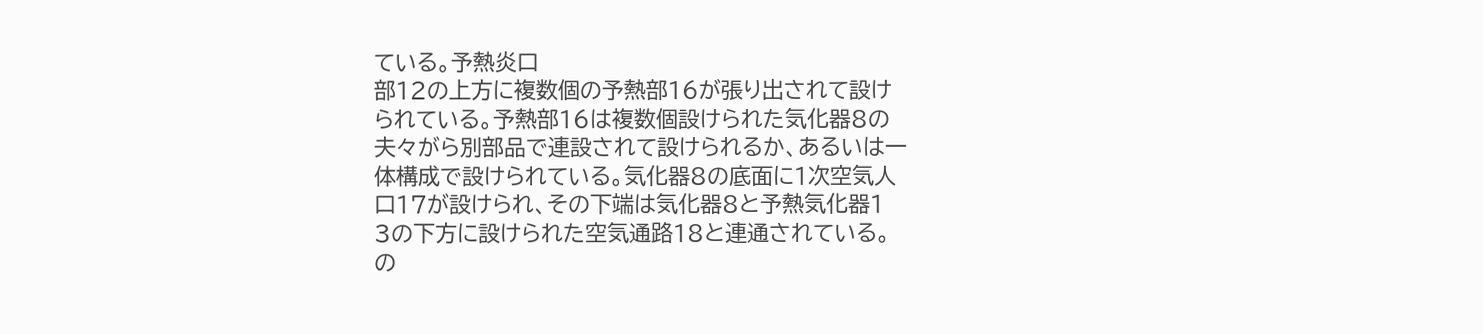ている。予熱炎口
部12の上方に複数個の予熱部16が張り出されて設け
られている。予熱部16は複数個設けられた気化器8の
夫々がら別部品で連設されて設けられるか、あるいは一
体構成で設けられている。気化器8の底面に1次空気人
口17が設けられ、その下端は気化器8と予熱気化器1
3の下方に設けられた空気通路18と連通されている。
の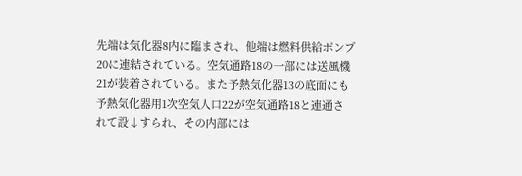先端は気化器8内に臨まされ、他端は燃料供給ポンプ
20に連結されている。空気通路18の一部には送風機
21が装着されている。また予熱気化器13の底面にも
予熱気化器用1次空気人口22が空気通路18と連通さ
れて設↓すられ、その内部には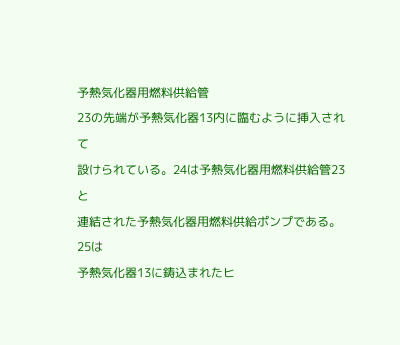予熱気化器用燃料供給管
23の先端が予熱気化器13内に臨むように挿入されて
設けられている。24は予熱気化器用燃料供給管23と
連結された予熱気化器用燃料供給ポンプである。25は
予熱気化器13に鋳込まれたヒ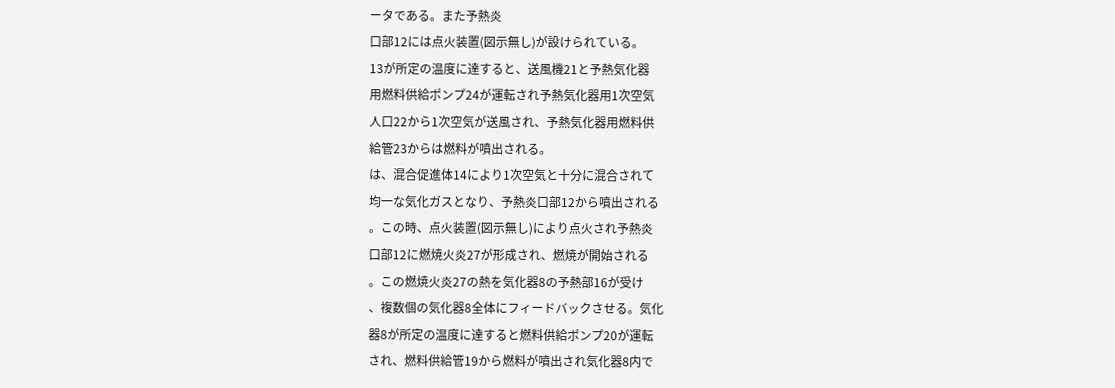ータである。また予熱炎
口部12には点火装置(図示無し)が設けられている。
13が所定の温度に達すると、送風機21と予熱気化器
用燃料供給ポンプ24が運転され予熱気化器用1次空気
人口22から1次空気が送風され、予熱気化器用燃料供
給管23からは燃料が噴出される。
は、混合促進体14により1次空気と十分に混合されて
均一な気化ガスとなり、予熱炎口部12から噴出される
。この時、点火装置(図示無し)により点火され予熱炎
口部12に燃焼火炎27が形成され、燃焼が開始される
。この燃焼火炎27の熱を気化器8の予熱部16が受け
、複数個の気化器8全体にフィードバックさせる。気化
器8が所定の温度に達すると燃料供給ポンプ20が運転
され、燃料供給管19から燃料が噴出され気化器8内で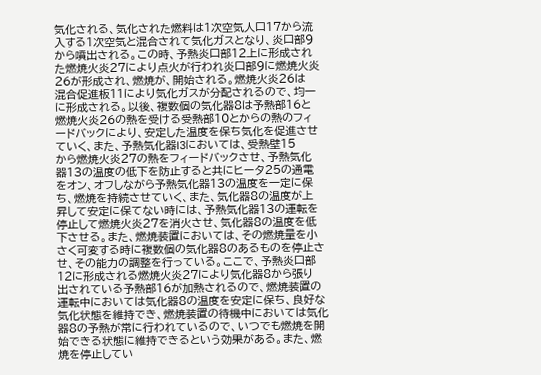気化される、気化された燃料は1次空気人口17から流
入する1次空気と混合されて気化ガスとなり、炎口部9
から噴出される。この時、予熱炎口部12上に形成され
た燃焼火炎27により点火が行われ炎口部9に燃焼火炎
26が形成され、燃焼が、開始される。燃焼火炎26は
混合促進板11により気化ガスが分配されるので、均一
に形成される。以後、複数個の気化器8は予熱部16と
燃焼火炎26の熱を受ける受熱部10とからの熱のフィ
ードバックにより、安定した温度を保ち気化を促進させ
ていく、また、予熱気化器I3においては、受熱壁15
から燃焼火炎27の熱をフィードバックさせ、予熱気化
器13の温度の低下を防止すると共にヒータ25の通電
をオン、オフしながら予熱気化器13の温度を一定に保
ち、燃焼を持続させていく、また、気化器8の温度が上
昇して安定に保てない時には、予熱気化器13の運転を
停止して燃焼火炎27を消火させ、気化器8の温度を低
下させる。また、燃焼装置においては、その燃焼量を小
さく可変する時に複数個の気化器8のあるものを停止さ
せ、その能力の調整を行っている。ここで、予熱炎口部
12に形成される燃焼火炎27により気化器8から張り
出されている予熱部16が加熱されるので、燃焼装置の
運転中においては気化器8の温度を安定に保ち、良好な
気化状態を維持でき、燃焼装置の待機中においては気化
器8の予熱が常に行われているので、いつでも燃焼を開
始できる状態に維持できるという効果がある。また、燃
焼を停止してい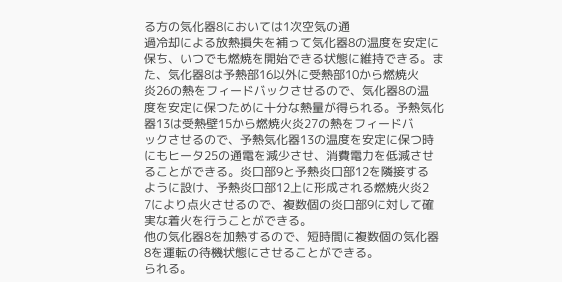る方の気化器8においては1次空気の通
過冷却による放熱損失を補って気化器8の温度を安定に
保ち、いつでも燃焼を開始できる状態に維持できる。ま
た、気化器8は予熱部16以外に受熱部10から燃焼火
炎26の熱をフィードバックさせるので、気化器8の温
度を安定に保つために十分な熱量が得られる。予熱気化
器13は受熱壁15から燃焼火炎27の熱をフィードバ
ックさせるので、予熱気化器13の温度を安定に保つ時
にもヒータ25の通電を減少させ、消費電力を低減させ
ることができる。炎口部9と予熱炎口部12を隣接する
ように設け、予熱炎口部12上に形成される燃焼火炎2
7により点火させるので、複数個の炎口部9に対して確
実な着火を行うことができる。
他の気化器8を加熱するので、短時間に複数個の気化器
8を運転の待機状態にさせることができる。
られる。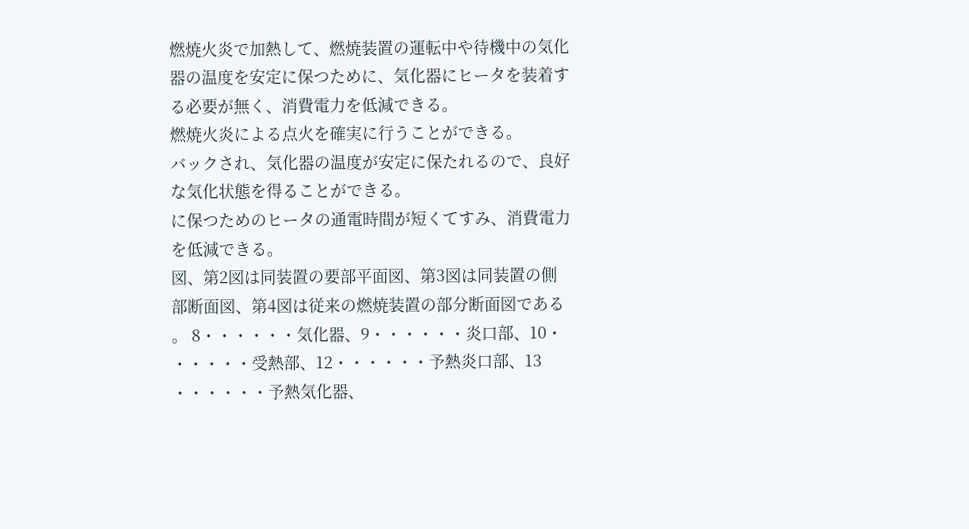燃焼火炎で加熱して、燃焼装置の運転中や待機中の気化
器の温度を安定に保つために、気化器にヒータを装着す
る必要が無く、消費電力を低減できる。
燃焼火炎による点火を確実に行うことができる。
バックされ、気化器の温度が安定に保たれるので、良好
な気化状態を得ることができる。
に保つためのヒータの通電時間が短くてすみ、消費電力
を低減できる。
図、第2図は同装置の要部平面図、第3図は同装置の側
部断面図、第4図は従来の燃焼装置の部分断面図である
。 8・・・・・・気化器、9・・・・・・炎口部、10・
・・・・・受熱部、12・・・・・・予熱炎口部、13
・・・・・・予熱気化器、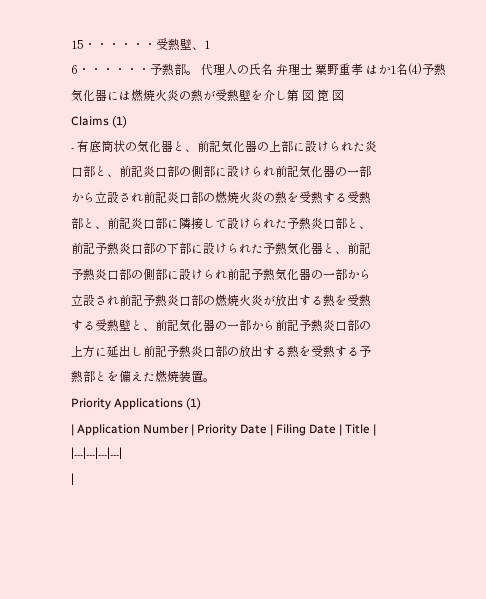15・・・・・・受熱壁、1
6・・・・・・予熱部。 代理人の氏名 弁理士 粟野重孝 はか1名(4)予熱
気化器には燃焼火炎の熱が受熱壁を介し第 図 箆 図
Claims (1)
- 有底筒状の気化器と、前記気化器の上部に設けられた炎
口部と、前記炎口部の側部に設けられ前記気化器の一部
から立設され前記炎口部の燃焼火炎の熱を受熱する受熱
部と、前記炎口部に隣接して設けられた予熱炎口部と、
前記予熱炎口部の下部に設けられた予熱気化器と、前記
予熱炎口部の側部に設けられ前記予熱気化器の一部から
立設され前記予熱炎口部の燃焼火炎が放出する熱を受熱
する受熱壁と、前記気化器の一部から前記予熱炎口部の
上方に延出し前記予熱炎口部の放出する熱を受熱する予
熱部とを備えた燃焼装置。
Priority Applications (1)
| Application Number | Priority Date | Filing Date | Title |
|---|---|---|---|
|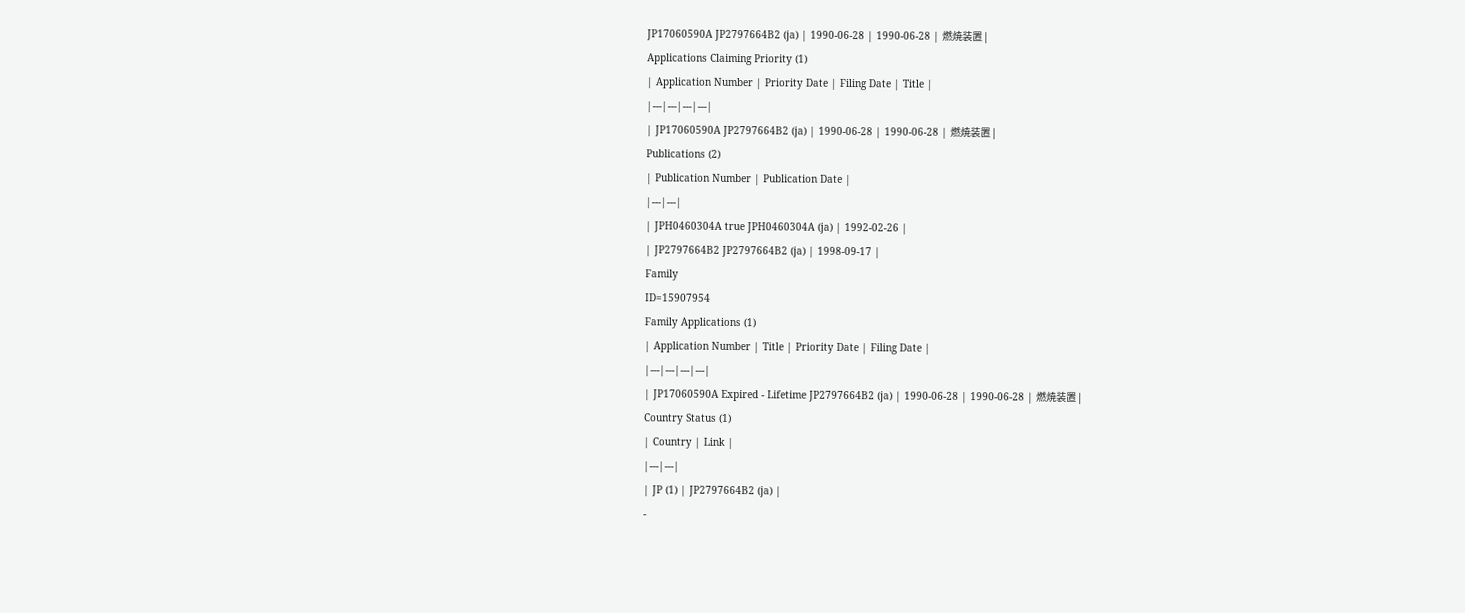JP17060590A JP2797664B2 (ja) | 1990-06-28 | 1990-06-28 | 燃焼装置 |
Applications Claiming Priority (1)
| Application Number | Priority Date | Filing Date | Title |
|---|---|---|---|
| JP17060590A JP2797664B2 (ja) | 1990-06-28 | 1990-06-28 | 燃焼装置 |
Publications (2)
| Publication Number | Publication Date |
|---|---|
| JPH0460304A true JPH0460304A (ja) | 1992-02-26 |
| JP2797664B2 JP2797664B2 (ja) | 1998-09-17 |
Family
ID=15907954
Family Applications (1)
| Application Number | Title | Priority Date | Filing Date |
|---|---|---|---|
| JP17060590A Expired - Lifetime JP2797664B2 (ja) | 1990-06-28 | 1990-06-28 | 燃焼装置 |
Country Status (1)
| Country | Link |
|---|---|
| JP (1) | JP2797664B2 (ja) |
-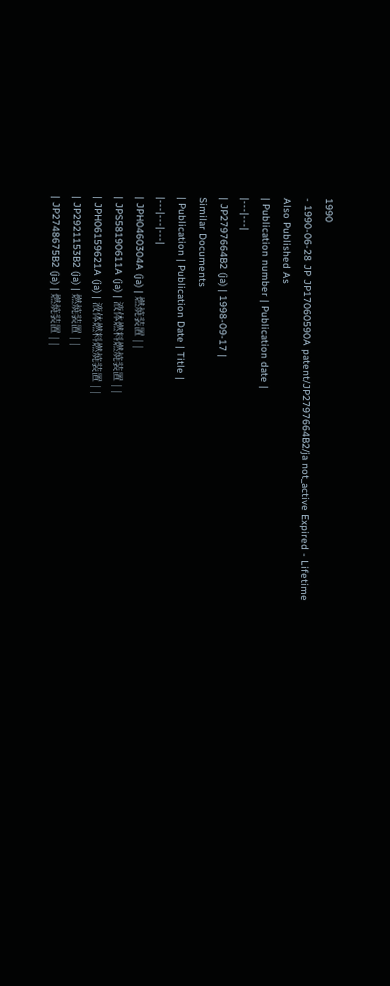1990
- 1990-06-28 JP JP17060590A patent/JP2797664B2/ja not_active Expired - Lifetime
Also Published As
| Publication number | Publication date |
|---|---|
| JP2797664B2 (ja) | 1998-09-17 |
Similar Documents
| Publication | Publication Date | Title |
|---|---|---|
| JPH0460304A (ja) | 燃焼装置 | |
| JPS58190611A (ja) | 液体燃料燃焼装置 | |
| JPH06159621A (ja) | 液体燃料燃焼装置 | |
| JP2921153B2 (ja) | 燃焼装置 | |
| JP2748675B2 (ja) | 燃焼装置 | |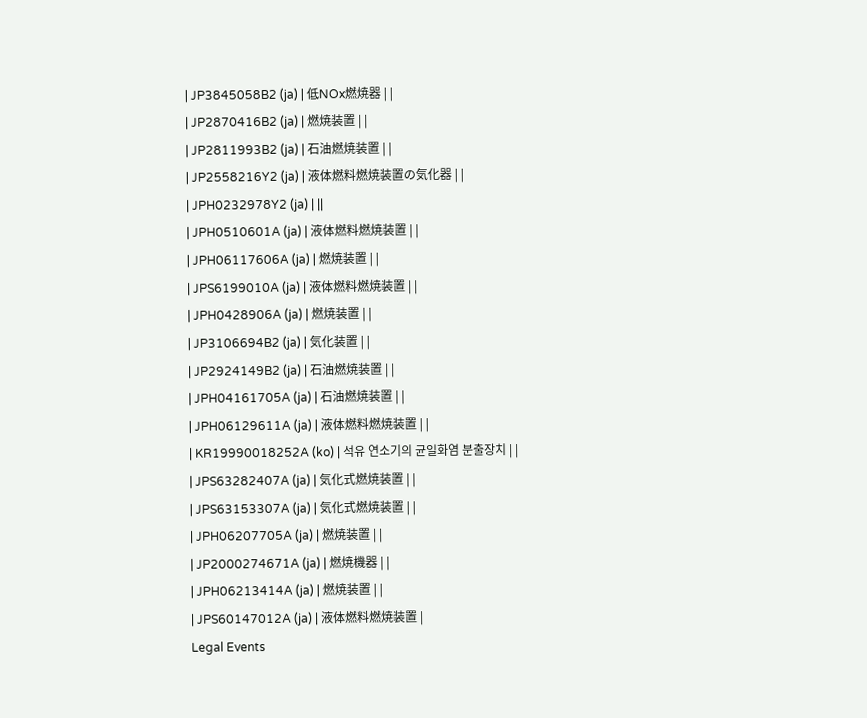| JP3845058B2 (ja) | 低NOx燃焼器 | |
| JP2870416B2 (ja) | 燃焼装置 | |
| JP2811993B2 (ja) | 石油燃焼装置 | |
| JP2558216Y2 (ja) | 液体燃料燃焼装置の気化器 | |
| JPH0232978Y2 (ja) | ||
| JPH0510601A (ja) | 液体燃料燃焼装置 | |
| JPH06117606A (ja) | 燃焼装置 | |
| JPS6199010A (ja) | 液体燃料燃焼装置 | |
| JPH0428906A (ja) | 燃焼装置 | |
| JP3106694B2 (ja) | 気化装置 | |
| JP2924149B2 (ja) | 石油燃焼装置 | |
| JPH04161705A (ja) | 石油燃焼装置 | |
| JPH06129611A (ja) | 液体燃料燃焼装置 | |
| KR19990018252A (ko) | 석유 연소기의 균일화염 분출장치 | |
| JPS63282407A (ja) | 気化式燃焼装置 | |
| JPS63153307A (ja) | 気化式燃焼装置 | |
| JPH06207705A (ja) | 燃焼装置 | |
| JP2000274671A (ja) | 燃焼機器 | |
| JPH06213414A (ja) | 燃焼装置 | |
| JPS60147012A (ja) | 液体燃料燃焼装置 |
Legal Events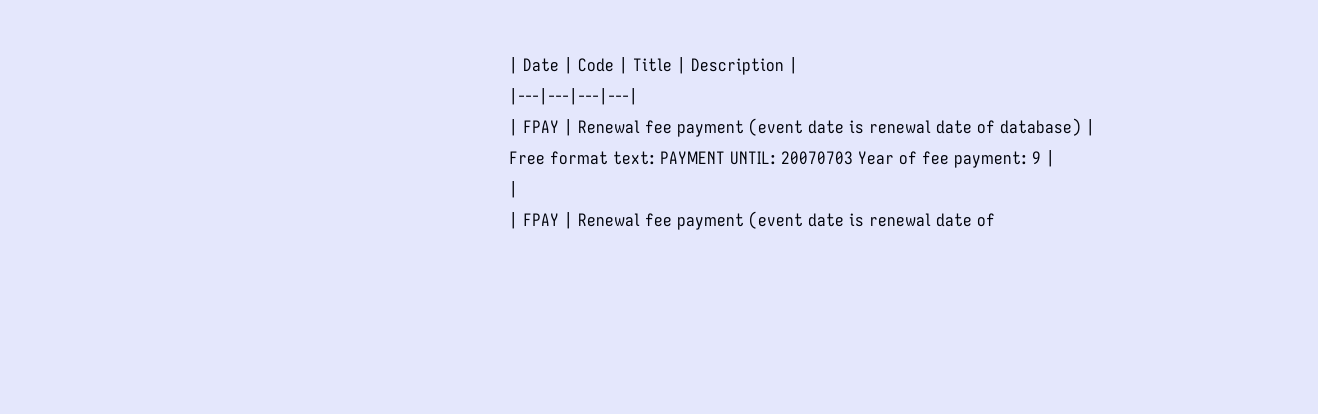| Date | Code | Title | Description |
|---|---|---|---|
| FPAY | Renewal fee payment (event date is renewal date of database) |
Free format text: PAYMENT UNTIL: 20070703 Year of fee payment: 9 |
|
| FPAY | Renewal fee payment (event date is renewal date of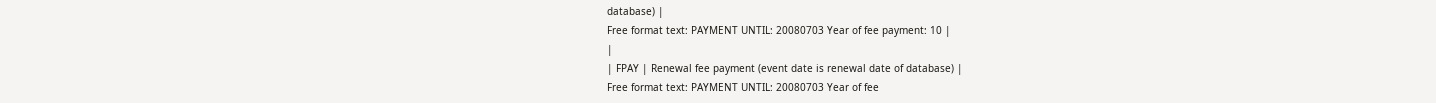database) |
Free format text: PAYMENT UNTIL: 20080703 Year of fee payment: 10 |
|
| FPAY | Renewal fee payment (event date is renewal date of database) |
Free format text: PAYMENT UNTIL: 20080703 Year of fee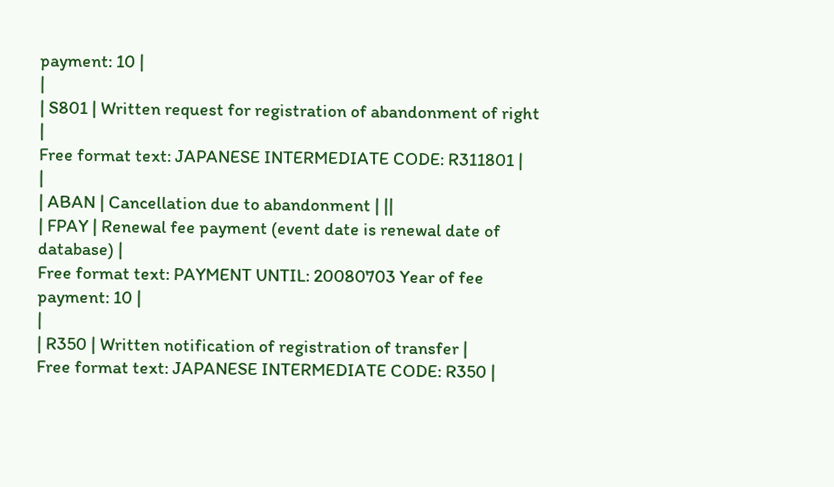payment: 10 |
|
| S801 | Written request for registration of abandonment of right |
Free format text: JAPANESE INTERMEDIATE CODE: R311801 |
|
| ABAN | Cancellation due to abandonment | ||
| FPAY | Renewal fee payment (event date is renewal date of database) |
Free format text: PAYMENT UNTIL: 20080703 Year of fee payment: 10 |
|
| R350 | Written notification of registration of transfer |
Free format text: JAPANESE INTERMEDIATE CODE: R350 |